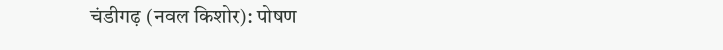चंडीगढ़ (नवल किशोर): पोषण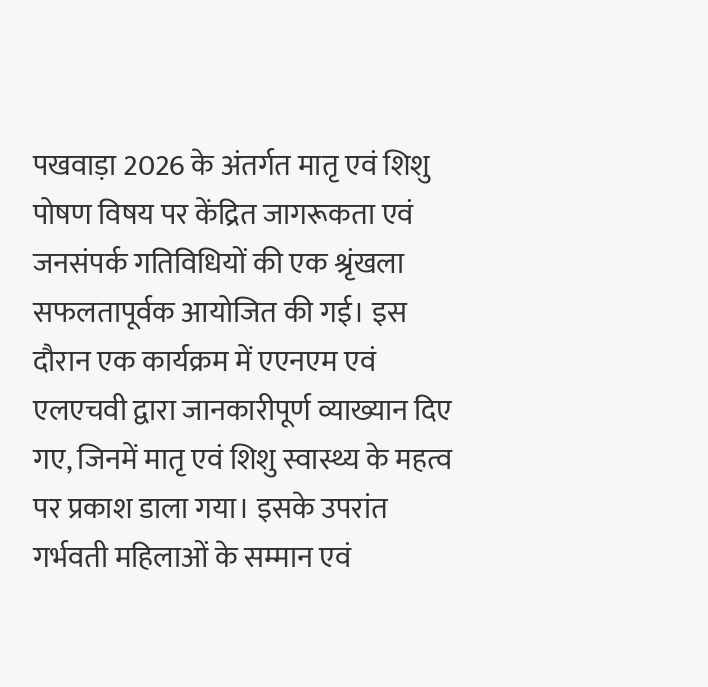पखवाड़ा 2026 के अंतर्गत मातृ एवं शिशु पोषण विषय पर केंद्रित जागरूकता एवं जनसंपर्क गतिविधियों की एक श्रृंखला सफलतापूर्वक आयोजित की गई। इस दौरान एक कार्यक्रम में एएनएम एवं एलएचवी द्वारा जानकारीपूर्ण व्याख्यान दिए गए, जिनमें मातृ एवं शिशु स्वास्थ्य के महत्व पर प्रकाश डाला गया। इसके उपरांत गर्भवती महिलाओं के सम्मान एवं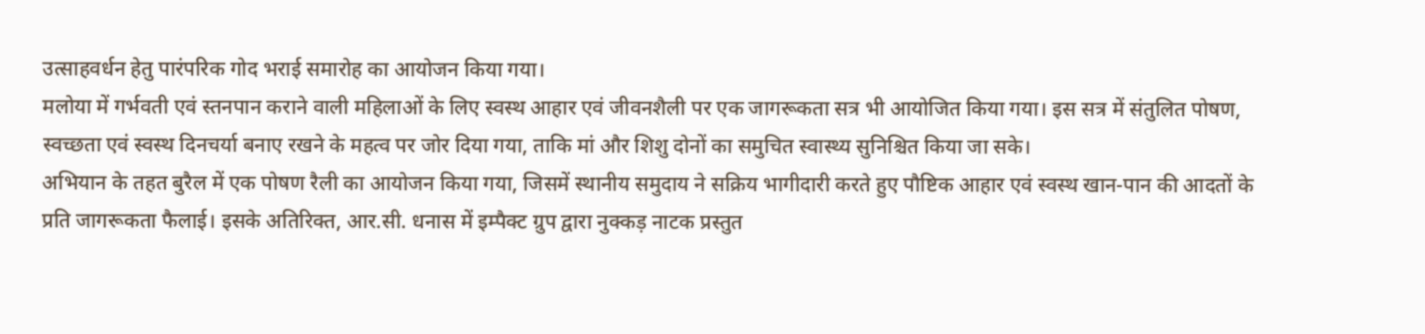उत्साहवर्धन हेतु पारंपरिक गोद भराई समारोह का आयोजन किया गया।
मलोया में गर्भवती एवं स्तनपान कराने वाली महिलाओं के लिए स्वस्थ आहार एवं जीवनशैली पर एक जागरूकता सत्र भी आयोजित किया गया। इस सत्र में संतुलित पोषण, स्वच्छता एवं स्वस्थ दिनचर्या बनाए रखने के महत्व पर जोर दिया गया, ताकि मां और शिशु दोनों का समुचित स्वास्थ्य सुनिश्चित किया जा सके।
अभियान के तहत बुरैल में एक पोषण रैली का आयोजन किया गया, जिसमें स्थानीय समुदाय ने सक्रिय भागीदारी करते हुए पौष्टिक आहार एवं स्वस्थ खान-पान की आदतों के प्रति जागरूकता फैलाई। इसके अतिरिक्त, आर.सी. धनास में इम्पैक्ट ग्रुप द्वारा नुक्कड़ नाटक प्रस्तुत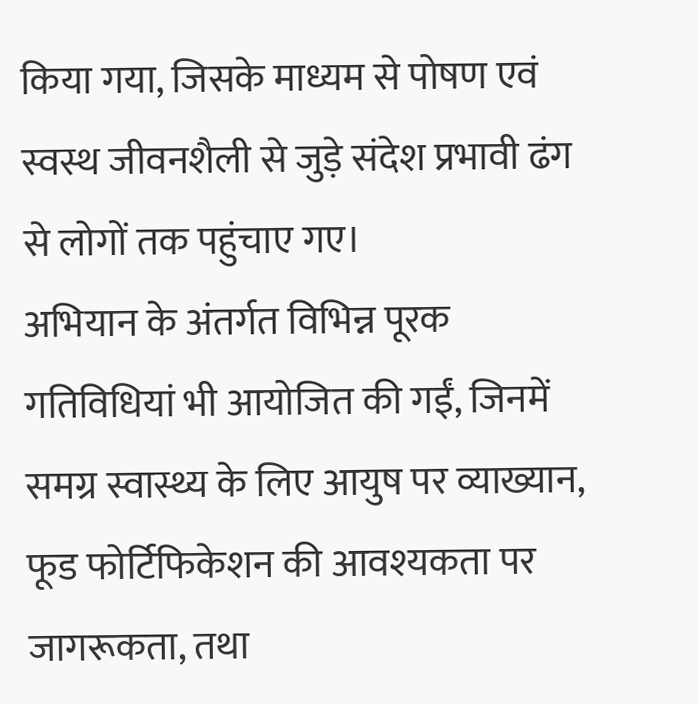किया गया, जिसके माध्यम से पोषण एवं स्वस्थ जीवनशैली से जुड़े संदेश प्रभावी ढंग से लोगों तक पहुंचाए गए।
अभियान के अंतर्गत विभिन्न पूरक गतिविधियां भी आयोजित की गईं, जिनमें समग्र स्वास्थ्य के लिए आयुष पर व्याख्यान, फूड फोर्टिफिकेशन की आवश्यकता पर जागरूकता, तथा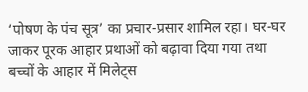‘पोषण के पंच सूत्र’ का प्रचार-प्रसार शामिल रहा। घर-घर जाकर पूरक आहार प्रथाओं को बढ़ावा दिया गया तथा बच्चों के आहार में मिलेट्स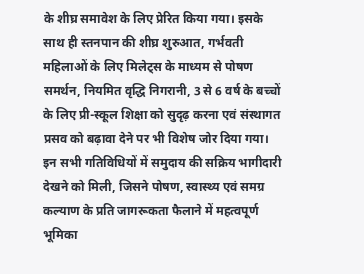के शीघ्र समावेश के लिए प्रेरित किया गया। इसके साथ ही स्तनपान की शीघ्र शुरुआत, गर्भवती महिलाओं के लिए मिलेट्स के माध्यम से पोषण समर्थन, नियमित वृद्धि निगरानी, 3 से 6 वर्ष के बच्चों के लिए प्री-स्कूल शिक्षा को सुदृढ़ करना एवं संस्थागत प्रसव को बढ़ावा देने पर भी विशेष जोर दिया गया।
इन सभी गतिविधियों में समुदाय की सक्रिय भागीदारी देखने को मिली, जिसने पोषण, स्वास्थ्य एवं समग्र कल्याण के प्रति जागरूकता फैलाने में महत्वपूर्ण भूमिका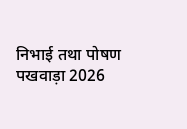निभाई तथा पोषण पखवाड़ा 2026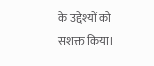के उद्देश्यों को सशक्त किया।